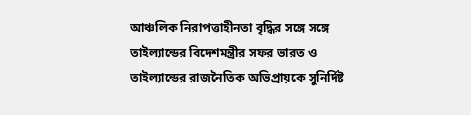আঞ্চলিক নিরাপত্তাহীনতা বৃদ্ধির সঙ্গে সঙ্গে তাইল্যান্ডের বিদেশমন্ত্রীর সফর ভারত ও তাইল্যান্ডের রাজনৈতিক অভিপ্রায়কে সুনির্দিষ্ট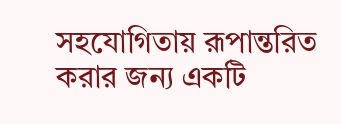সহযোগিতায় রূপান্তরিত করার জন্য একটি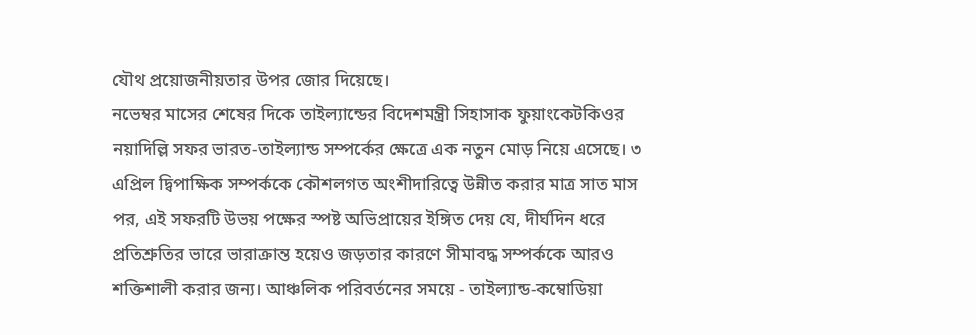যৌথ প্রয়োজনীয়তার উপর জোর দিয়েছে।
নভেম্বর মাসের শেষের দিকে তাইল্যান্ডের বিদেশমন্ত্রী সিহাসাক ফুয়াংকেটকিওর নয়াদিল্লি সফর ভারত-তাইল্যান্ড সম্পর্কের ক্ষেত্রে এক নতুন মোড় নিয়ে এসেছে। ৩ এপ্রিল দ্বিপাক্ষিক সম্পর্ককে কৌশলগত অংশীদারিত্বে উন্নীত করার মাত্র সাত মাস পর, এই সফরটি উভয় পক্ষের স্পষ্ট অভিপ্রায়ের ইঙ্গিত দেয় যে, দীর্ঘদিন ধরে প্রতিশ্রুতির ভারে ভারাক্রান্ত হয়েও জড়তার কারণে সীমাবদ্ধ সম্পর্ককে আরও শক্তিশালী করার জন্য। আঞ্চলিক পরিবর্তনের সময়ে - তাইল্যান্ড-কম্বোডিয়া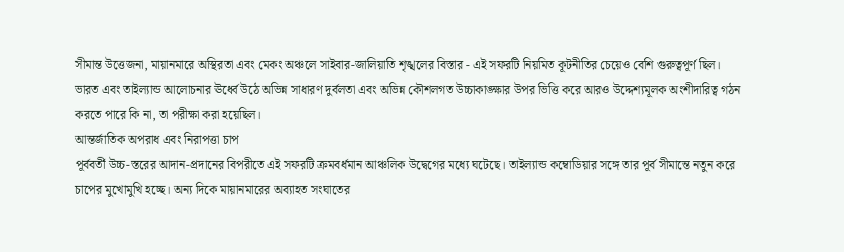সীমান্ত উত্তেজনা, মায়ানমারে অস্থিরতা এবং মেকং অঞ্চলে সাইবার-জালিয়াতি শৃঙ্খলের বিস্তার - এই সফরটি নিয়মিত কূটনীতির চেয়েও বেশি গুরুত্বপূর্ণ ছিল। ভারত এবং তাইল্যান্ড আলোচনার ঊর্ধ্বে উঠে অভিন্ন সাধারণ দুর্বলতা এবং অভিন্ন কৌশলগত উচ্চাকাঙ্ক্ষার উপর ভিত্তি করে আরও উদ্দেশ্যমূলক অংশীদারিত্ব গঠন করতে পারে কি না, তা পরীক্ষা করা হয়েছিল।
আন্তর্জাতিক অপরাধ এবং নিরাপত্তা চাপ
পূর্ববর্তী উচ্চ-স্তরের আদান-প্রদানের বিপরীতে এই সফরটি ক্রমবর্ধমান আঞ্চলিক উদ্বেগের মধ্যে ঘটেছে। তাইল্যান্ড কম্বোডিয়ার সঙ্গে তার পূর্ব সীমান্তে নতুন করে চাপের মুখোমুখি হচ্ছে। অন্য দিকে মায়ানমারের অব্যাহত সংঘাতের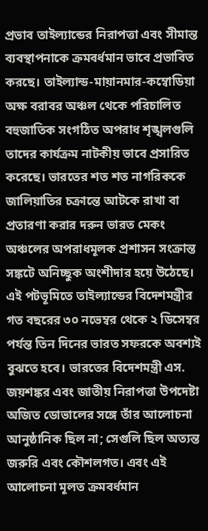প্রভাব তাইল্যান্ডের নিরাপত্তা এবং সীমান্ত ব্যবস্থাপনাকে ক্রমবর্ধমান ভাবে প্রভাবিত করছে। তাইল্যান্ড-মায়ানমার-কম্বোডিয়া অক্ষ বরাবর অঞ্চল থেকে পরিচালিত বহুজাতিক সংগঠিত অপরাধ শৃঙ্খলগুলি তাদের কার্যক্রম নাটকীয় ভাবে প্রসারিত করেছে। ভারতের শত শত নাগরিককে জালিয়াতির চক্রান্তে আটকে রাখা বা প্রতারণা করার দরুন ভারত মেকং অঞ্চলের অপরাধমূলক প্রশাসন সংক্রান্ত সঙ্কটে অনিচ্ছুক অংশীদার হয়ে উঠেছে।
এই পটভূমিতে তাইল্যান্ডের বিদেশমন্ত্রীর গত বছরের ৩০ নভেম্বর থেকে ২ ডিসেম্বর পর্যন্ত তিন দিনের ভারত সফরকে অবশ্যই বুঝতে হবে। ভারতের বিদেশমন্ত্রী এস. জয়শঙ্কর এবং জাতীয় নিরাপত্তা উপদেষ্টা অজিত ডোভালের সঙ্গে তাঁর আলোচনা আনুষ্ঠানিক ছিল না; সেগুলি ছিল অত্যন্ত জরুরি এবং কৌশলগত। এবং এই আলোচনা মূলত ক্রমবর্ধমান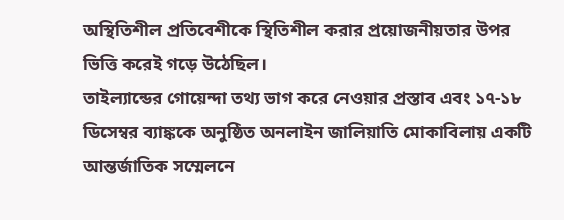অস্থিতিশীল প্রতিবেশীকে স্থিতিশীল করার প্রয়োজনীয়তার উপর ভিত্তি করেই গড়ে উঠেছিল।
তাইল্যান্ডের গোয়েন্দা তথ্য ভাগ করে নেওয়ার প্রস্তাব এবং ১৭-১৮ ডিসেম্বর ব্যাঙ্ককে অনুষ্ঠিত অনলাইন জালিয়াতি মোকাবিলায় একটি আন্তর্জাতিক সম্মেলনে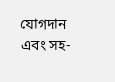যোগদান এবং সহ-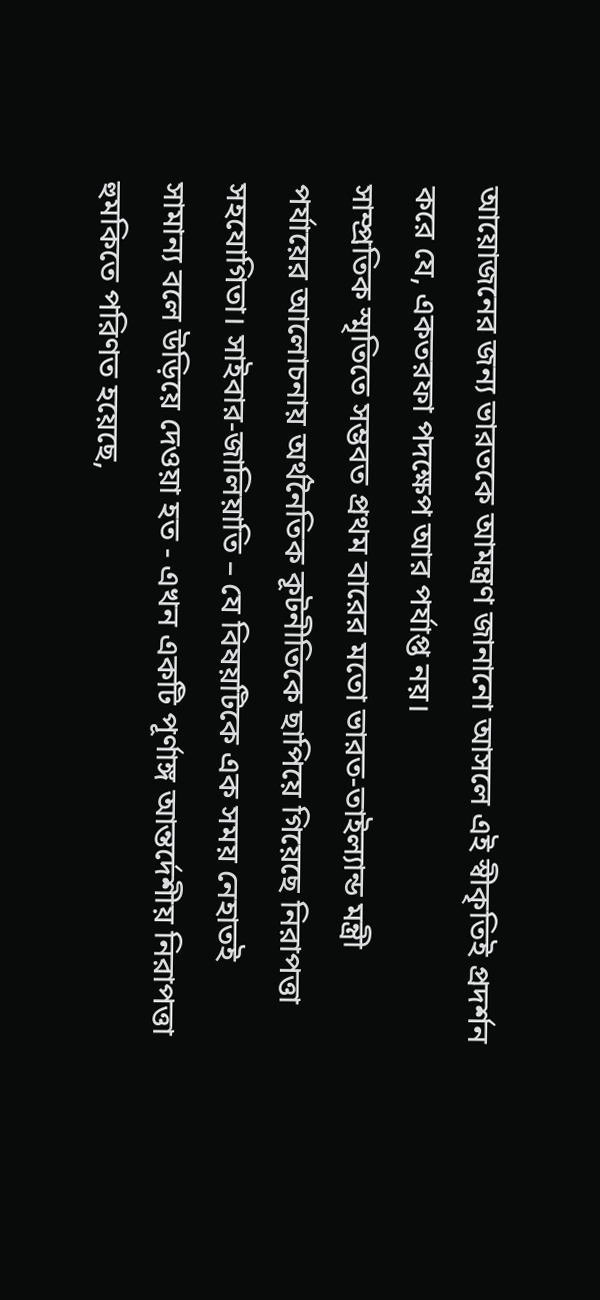আয়োজনের জন্য ভারতকে আমন্ত্রণ জানানো আসলে এই স্বীকৃতিই প্রদর্শন করে যে, একতরফা পদক্ষেপ আর পর্যাপ্ত নয়।
সাম্প্রতিক স্মৃতিতে সম্ভবত প্রথম বারের মতো ভারত-তাইল্যান্ড মন্ত্রী পর্যায়ের আলোচনায় অর্থনৈতিক কূটনীতিকে ছাপিয়ে গিয়েছে নিরাপত্তা সহযোগিতা। সাইবার-জালিয়াতি – যে বিষয়টিকে এক সময় নেহাতই সামান্য বলে উড়িয়ে দেওয়া হত - এখন একটি পূর্ণাঙ্গ আন্তর্দেশীয় নিরাপত্তা হুমকিতে পরিণত হয়েছে,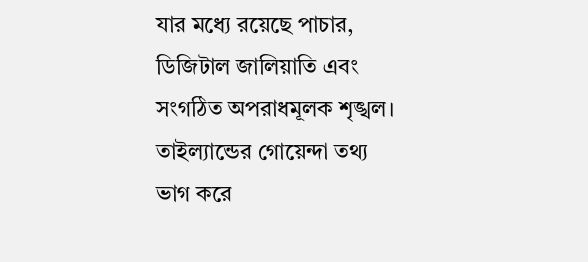যার মধ্যে রয়েছে পাচার, ডিজিটাল জালিয়াতি এবং সংগঠিত অপরাধমূলক শৃঙ্খল। তাইল্যান্ডের গোয়েন্দা তথ্য ভাগ করে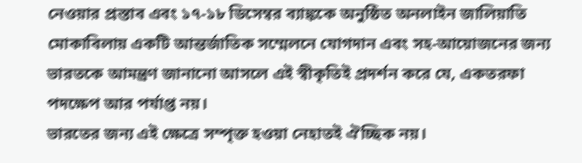নেওয়ার প্রস্তাব এবং ১৭-১৮ ডিসেম্বর ব্যাঙ্ককে অনুষ্ঠিত অনলাইন জালিয়াতি মোকাবিলায় একটি আন্তর্জাতিক সম্মেলনে যোগদান এবং সহ-আয়োজনের জন্য ভারতকে আমন্ত্রণ জানানো আসলে এই স্বীকৃতিই প্রদর্শন করে যে, একতরফা পদক্ষেপ আর পর্যাপ্ত নয়।
ভারতের জন্য এই ক্ষেত্রে সম্পৃক্ত হওয়া নেহাতই ঐচ্ছিক নয়।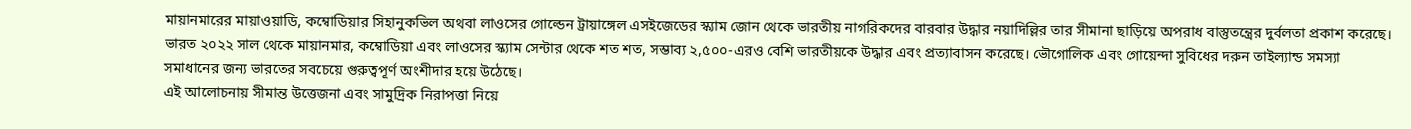মায়ানমারের মায়াওয়াডি, কম্বোডিয়ার সিহানুকভিল অথবা লাওসের গোল্ডেন ট্রায়াঙ্গেল এসইজেডের স্ক্যাম জোন থেকে ভারতীয় নাগরিকদের বারবার উদ্ধার নয়াদিল্লির তার সীমানা ছাড়িয়ে অপরাধ বাস্তুতন্ত্রের দুর্বলতা প্রকাশ করেছে। ভারত ২০২২ সাল থেকে মায়ানমার, কম্বোডিয়া এবং লাওসের স্ক্যাম সেন্টার থেকে শত শত, সম্ভাব্য ২,৫০০-এরও বেশি ভারতীয়কে উদ্ধার এবং প্রত্যাবাসন করেছে। ভৌগোলিক এবং গোয়েন্দা সুবিধের দরুন তাইল্যান্ড সমস্যা সমাধানের জন্য ভারতের সবচেয়ে গুরুত্বপূর্ণ অংশীদার হয়ে উঠেছে।
এই আলোচনায় সীমান্ত উত্তেজনা এবং সামুদ্রিক নিরাপত্তা নিয়ে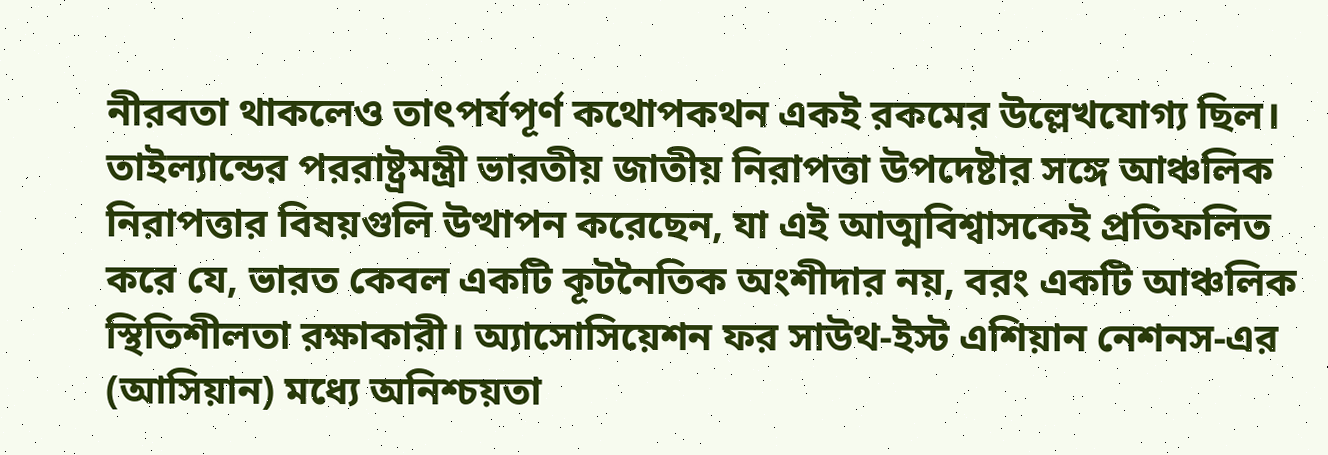নীরবতা থাকলেও তাৎপর্যপূর্ণ কথোপকথন একই রকমের উল্লেখযোগ্য ছিল। তাইল্যান্ডের পররাষ্ট্রমন্ত্রী ভারতীয় জাতীয় নিরাপত্তা উপদেষ্টার সঙ্গে আঞ্চলিক নিরাপত্তার বিষয়গুলি উত্থাপন করেছেন, যা এই আত্মবিশ্বাসকেই প্রতিফলিত করে যে, ভারত কেবল একটি কূটনৈতিক অংশীদার নয়, বরং একটি আঞ্চলিক স্থিতিশীলতা রক্ষাকারী। অ্যাসোসিয়েশন ফর সাউথ-ইস্ট এশিয়ান নেশনস-এর (আসিয়ান) মধ্যে অনিশ্চয়তা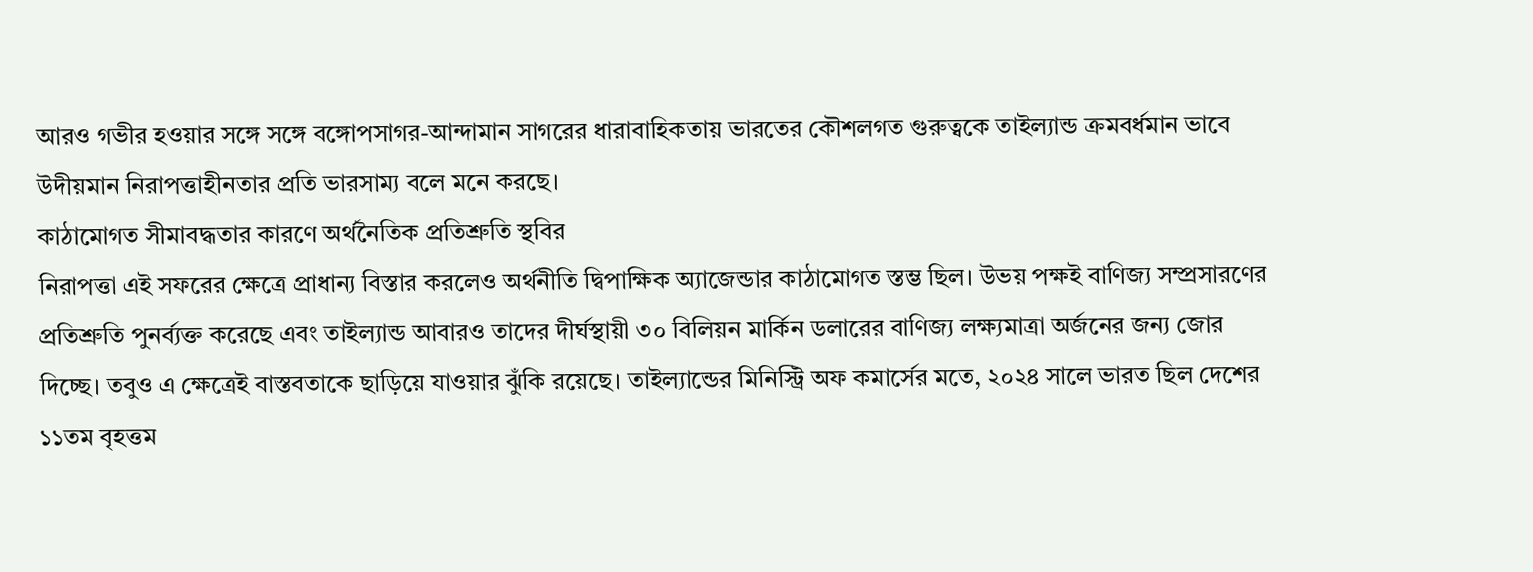আরও গভীর হওয়ার সঙ্গে সঙ্গে বঙ্গোপসাগর-আন্দামান সাগরের ধারাবাহিকতায় ভারতের কৌশলগত গুরুত্বকে তাইল্যান্ড ক্রমবর্ধমান ভাবে উদীয়মান নিরাপত্তাহীনতার প্রতি ভারসাম্য বলে মনে করছে।
কাঠামোগত সীমাবদ্ধতার কারণে অর্থনৈতিক প্রতিশ্রুতি স্থবির
নিরাপত্তা এই সফরের ক্ষেত্রে প্রাধান্য বিস্তার করলেও অর্থনীতি দ্বিপাক্ষিক অ্যাজেন্ডার কাঠামোগত স্তম্ভ ছিল। উভয় পক্ষই বাণিজ্য সম্প্রসারণের প্রতিশ্রুতি পুনর্ব্যক্ত করেছে এবং তাইল্যান্ড আবারও তাদের দীর্ঘস্থায়ী ৩০ বিলিয়ন মার্কিন ডলারের বাণিজ্য লক্ষ্যমাত্রা অর্জনের জন্য জোর দিচ্ছে। তবুও এ ক্ষেত্রেই বাস্তবতাকে ছাড়িয়ে যাওয়ার ঝুঁকি রয়েছে। তাইল্যান্ডের মিনিস্ট্রি অফ কমার্সের মতে, ২০২৪ সালে ভারত ছিল দেশের ১১তম বৃহত্তম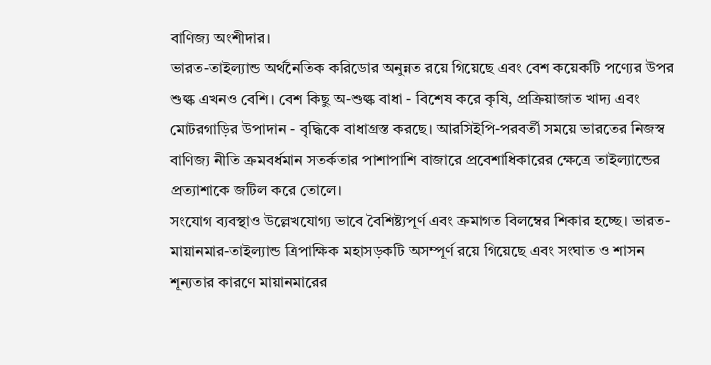বাণিজ্য অংশীদার।
ভারত-তাইল্যান্ড অর্থনৈতিক করিডোর অনুন্নত রয়ে গিয়েছে এবং বেশ কয়েকটি পণ্যের উপর শুল্ক এখনও বেশি। বেশ কিছু অ-শুল্ক বাধা - বিশেষ করে কৃষি, প্রক্রিয়াজাত খাদ্য এবং মোটরগাড়ির উপাদান - বৃদ্ধিকে বাধাগ্রস্ত করছে। আরসিইপি-পরবর্তী সময়ে ভারতের নিজস্ব বাণিজ্য নীতি ক্রমবর্ধমান সতর্কতার পাশাপাশি বাজারে প্রবেশাধিকারের ক্ষেত্রে তাইল্যান্ডের প্রত্যাশাকে জটিল করে তোলে।
সংযোগ ব্যবস্থাও উল্লেখযোগ্য ভাবে বৈশিষ্ট্যপূর্ণ এবং ক্রমাগত বিলম্বের শিকার হচ্ছে। ভারত-মায়ানমার-তাইল্যান্ড ত্রিপাক্ষিক মহাসড়কটি অসম্পূর্ণ রয়ে গিয়েছে এবং সংঘাত ও শাসন শূন্যতার কারণে মায়ানমারের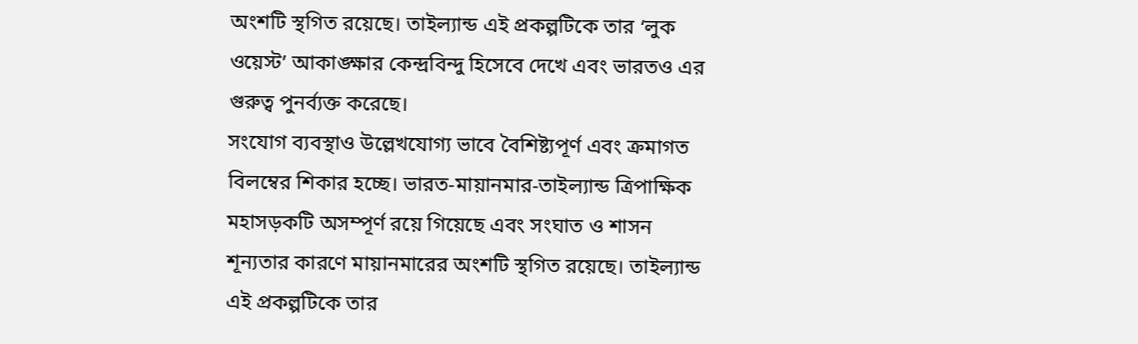অংশটি স্থগিত রয়েছে। তাইল্যান্ড এই প্রকল্পটিকে তার ‘লুক ওয়েস্ট’ আকাঙ্ক্ষার কেন্দ্রবিন্দু হিসেবে দেখে এবং ভারতও এর গুরুত্ব পুনর্ব্যক্ত করেছে।
সংযোগ ব্যবস্থাও উল্লেখযোগ্য ভাবে বৈশিষ্ট্যপূর্ণ এবং ক্রমাগত বিলম্বের শিকার হচ্ছে। ভারত-মায়ানমার-তাইল্যান্ড ত্রিপাক্ষিক মহাসড়কটি অসম্পূর্ণ রয়ে গিয়েছে এবং সংঘাত ও শাসন শূন্যতার কারণে মায়ানমারের অংশটি স্থগিত রয়েছে। তাইল্যান্ড এই প্রকল্পটিকে তার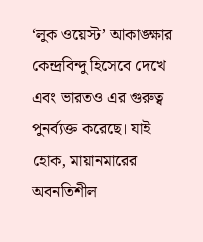‘লুক ওয়েস্ট’ আকাঙ্ক্ষার কেন্দ্রবিন্দু হিসেবে দেখে এবং ভারতও এর গুরুত্ব পুনর্ব্যক্ত করেছে। যাই হোক, মায়ানমারের অবনতিশীল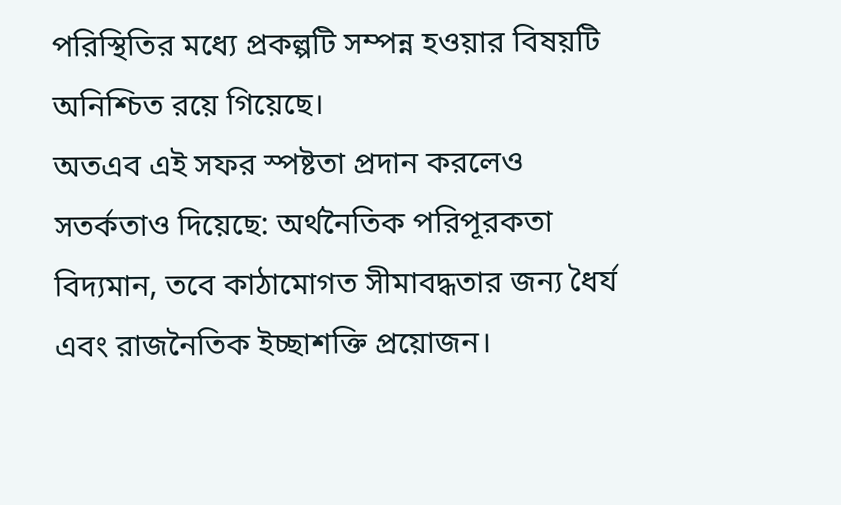পরিস্থিতির মধ্যে প্রকল্পটি সম্পন্ন হওয়ার বিষয়টি অনিশ্চিত রয়ে গিয়েছে।
অতএব এই সফর স্পষ্টতা প্রদান করলেও সতর্কতাও দিয়েছে: অর্থনৈতিক পরিপূরকতা বিদ্যমান, তবে কাঠামোগত সীমাবদ্ধতার জন্য ধৈর্য এবং রাজনৈতিক ইচ্ছাশক্তি প্রয়োজন।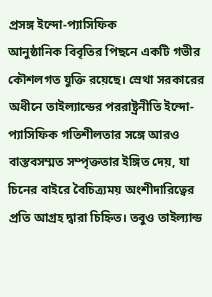প্রসঙ্গ ইন্দো-প্যাসিফিক
আনুষ্ঠানিক বিবৃতির পিছনে একটি গভীর কৌশলগত যুক্তি রয়েছে। স্রেথা সরকারের অধীনে তাইল্যান্ডের পররাষ্ট্রনীতি ইন্দো-প্যাসিফিক গতিশীলতার সঙ্গে আরও বাস্তবসম্মত সম্পৃক্ততার ইঙ্গিত দেয়, যা চিনের বাইরে বৈচিত্র্যময় অংশীদারিত্বের প্রতি আগ্রহ দ্বারা চিহ্নিত। তবুও তাইল্যান্ড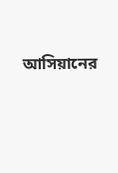আসিয়ানের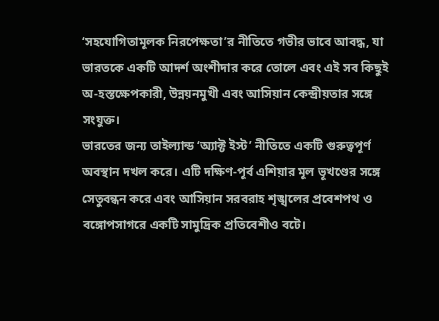‘সহযোগিতামূলক নিরপেক্ষতা’র নীতিতে গভীর ভাবে আবদ্ধ, যা ভারতকে একটি আদর্শ অংশীদার করে তোলে এবং এই সব কিছুই অ-হস্তক্ষেপকারী, উন্নয়নমুখী এবং আসিয়ান কেন্দ্রীয়তার সঙ্গে সংযুক্ত।
ভারতের জন্য তাইল্যান্ড ‘অ্যাক্ট ইস্ট’ নীতিতে একটি গুরুত্বপূর্ণ অবস্থান দখল করে। এটি দক্ষিণ-পূর্ব এশিয়ার মূল ভূখণ্ডের সঙ্গে সেতুবন্ধন করে এবং আসিয়ান সরবরাহ শৃঙ্খলের প্রবেশপথ ও বঙ্গোপসাগরে একটি সামুদ্রিক প্রতিবেশীও বটে।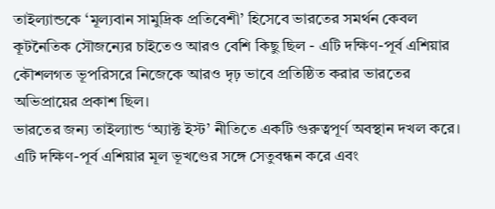তাইল্যান্ডকে ‘মূল্যবান সামুদ্রিক প্রতিবেশী’ হিসেবে ভারতের সমর্থন কেবল কূটনৈতিক সৌজন্যের চাইতেও আরও বেশি কিছু ছিল - এটি দক্ষিণ-পূর্ব এশিয়ার কৌশলগত ভূপরিসরে নিজেকে আরও দৃঢ় ভাবে প্রতিষ্ঠিত করার ভারতের অভিপ্রায়ের প্রকাশ ছিল।
ভারতের জন্য তাইল্যান্ড ‘অ্যাক্ট ইস্ট’ নীতিতে একটি গুরুত্বপূর্ণ অবস্থান দখল করে। এটি দক্ষিণ-পূর্ব এশিয়ার মূল ভূখণ্ডের সঙ্গে সেতুবন্ধন করে এবং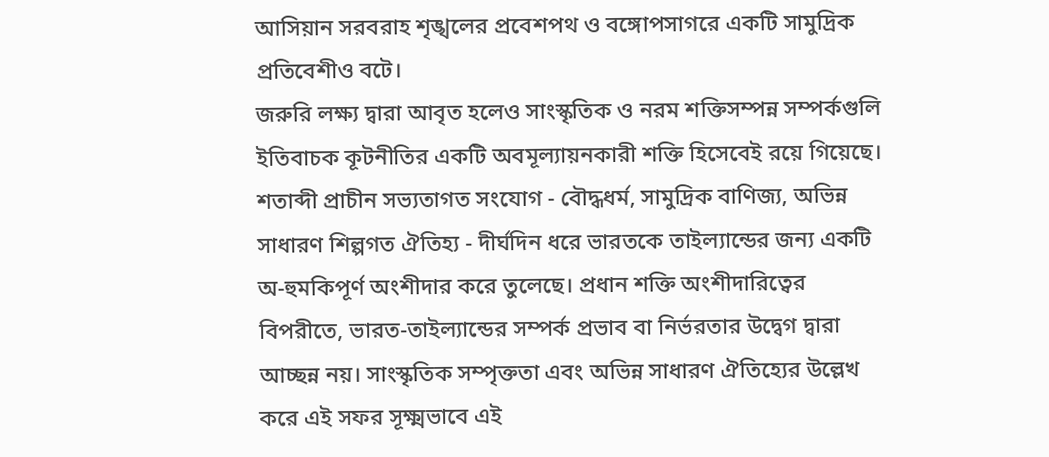আসিয়ান সরবরাহ শৃঙ্খলের প্রবেশপথ ও বঙ্গোপসাগরে একটি সামুদ্রিক প্রতিবেশীও বটে।
জরুরি লক্ষ্য দ্বারা আবৃত হলেও সাংস্কৃতিক ও নরম শক্তিসম্পন্ন সম্পর্কগুলি ইতিবাচক কূটনীতির একটি অবমূল্যায়নকারী শক্তি হিসেবেই রয়ে গিয়েছে। শতাব্দী প্রাচীন সভ্যতাগত সংযোগ - বৌদ্ধধর্ম, সামুদ্রিক বাণিজ্য, অভিন্ন সাধারণ শিল্পগত ঐতিহ্য - দীর্ঘদিন ধরে ভারতকে তাইল্যান্ডের জন্য একটি অ-হুমকিপূর্ণ অংশীদার করে তুলেছে। প্রধান শক্তি অংশীদারিত্বের বিপরীতে, ভারত-তাইল্যান্ডের সম্পর্ক প্রভাব বা নির্ভরতার উদ্বেগ দ্বারা আচ্ছন্ন নয়। সাংস্কৃতিক সম্পৃক্ততা এবং অভিন্ন সাধারণ ঐতিহ্যের উল্লেখ করে এই সফর সূক্ষ্মভাবে এই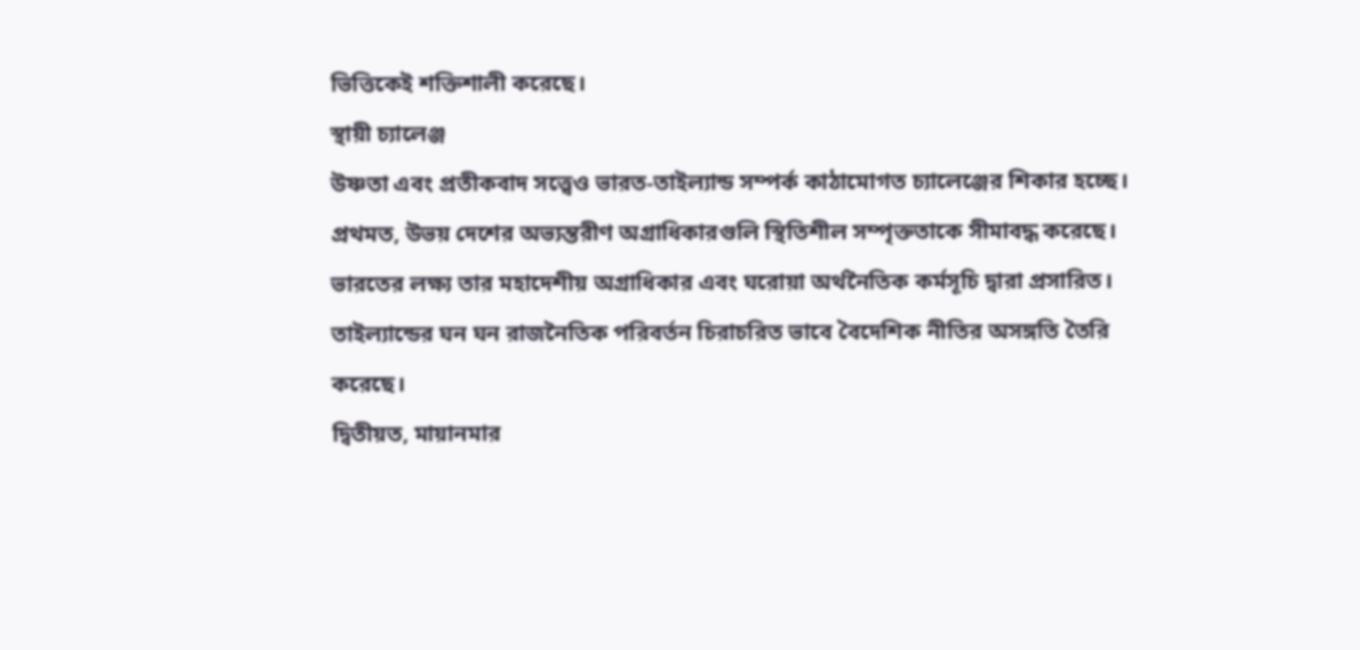ভিত্তিকেই শক্তিশালী করেছে।
স্থায়ী চ্যালেঞ্জ
উষ্ণতা এবং প্রতীকবাদ সত্ত্বেও ভারত-তাইল্যান্ড সম্পর্ক কাঠামোগত চ্যালেঞ্জের শিকার হচ্ছে।
প্রথমত, উভয় দেশের অভ্যন্তরীণ অগ্রাধিকারগুলি স্থিতিশীল সম্পৃক্ততাকে সীমাবদ্ধ করেছে। ভারতের লক্ষ্য তার মহাদেশীয় অগ্রাধিকার এবং ঘরোয়া অর্থনৈতিক কর্মসূচি দ্বারা প্রসারিত। তাইল্যান্ডের ঘন ঘন রাজনৈতিক পরিবর্তন চিরাচরিত ভাবে বৈদেশিক নীতির অসঙ্গতি তৈরি করেছে।
দ্বিতীয়ত, মায়ানমার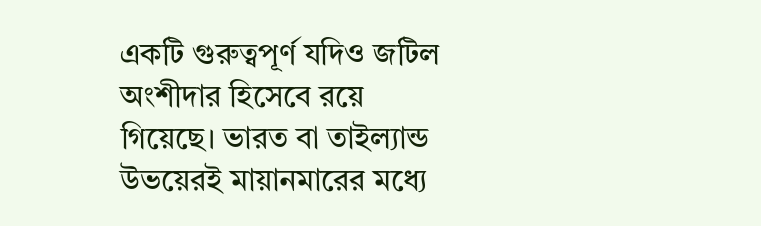একটি গুরুত্বপূর্ণ যদিও জটিল অংশীদার হিসেবে রয়ে গিয়েছে। ভারত বা তাইল্যান্ড উভয়েরই মায়ানমারের মধ্যে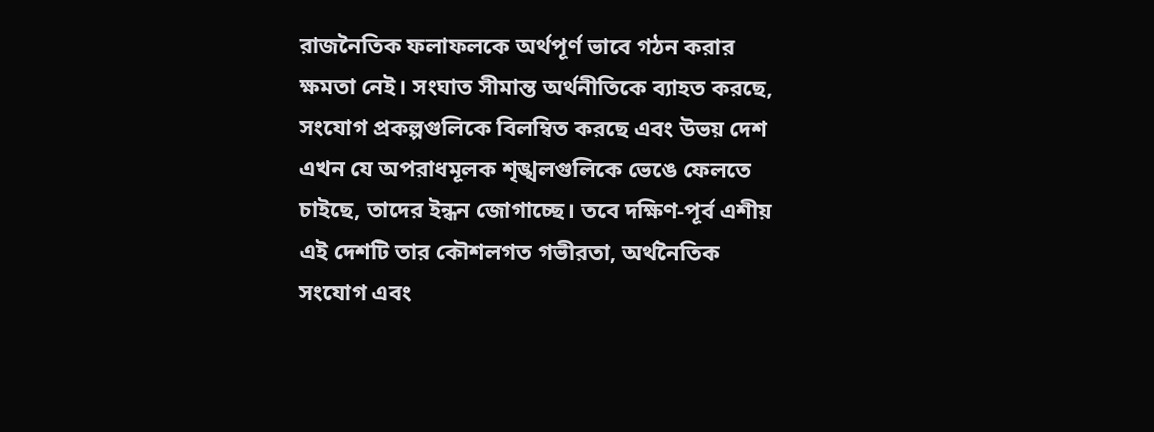রাজনৈতিক ফলাফলকে অর্থপূর্ণ ভাবে গঠন করার ক্ষমতা নেই। সংঘাত সীমান্ত অর্থনীতিকে ব্যাহত করছে, সংযোগ প্রকল্পগুলিকে বিলম্বিত করছে এবং উভয় দেশ এখন যে অপরাধমূলক শৃঙ্খলগুলিকে ভেঙে ফেলতে চাইছে, তাদের ইন্ধন জোগাচ্ছে। তবে দক্ষিণ-পূর্ব এশীয় এই দেশটি তার কৌশলগত গভীরতা, অর্থনৈতিক সংযোগ এবং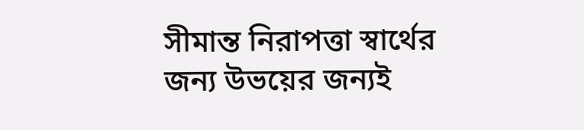সীমান্ত নিরাপত্তা স্বার্থের জন্য উভয়ের জন্যই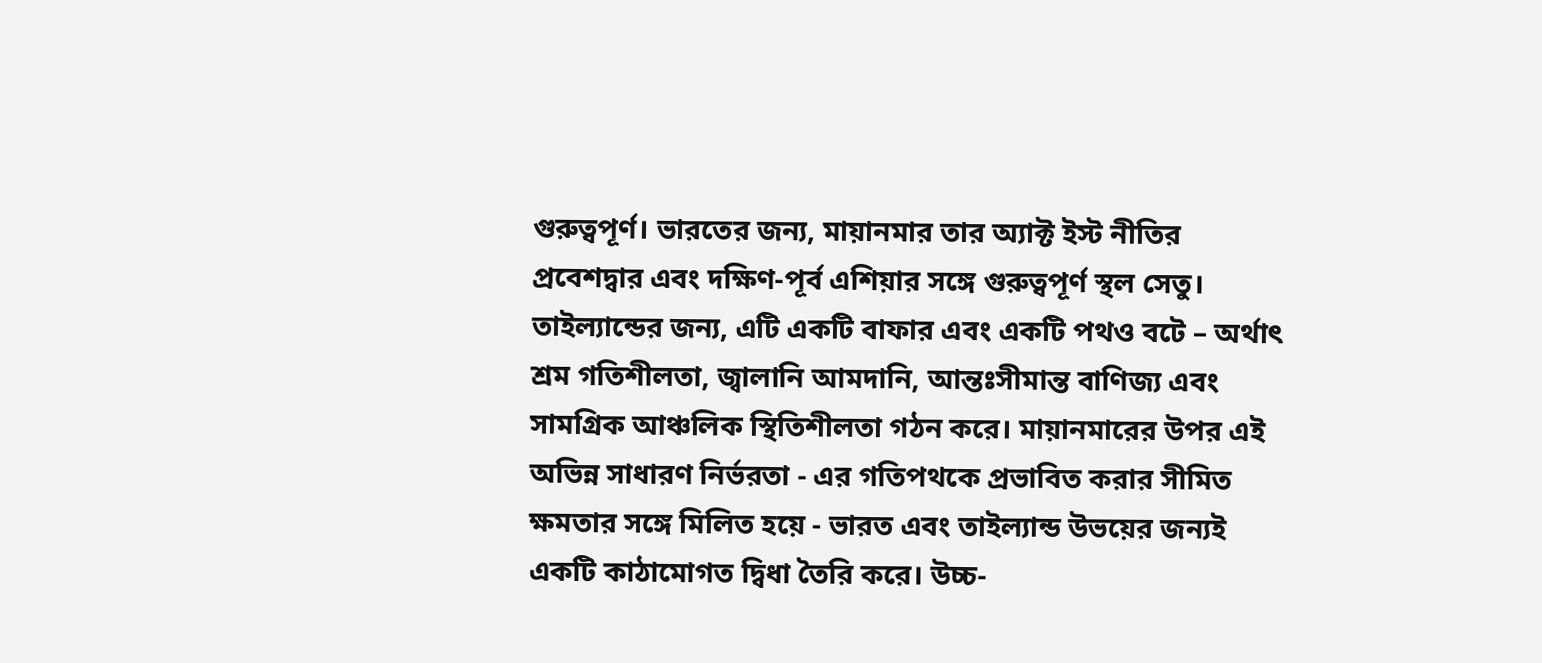গুরুত্বপূর্ণ। ভারতের জন্য, মায়ানমার তার অ্যাক্ট ইস্ট নীতির প্রবেশদ্বার এবং দক্ষিণ-পূর্ব এশিয়ার সঙ্গে গুরুত্বপূর্ণ স্থল সেতু। তাইল্যান্ডের জন্য, এটি একটি বাফার এবং একটি পথও বটে – অর্থাৎ শ্রম গতিশীলতা, জ্বালানি আমদানি, আন্তঃসীমান্ত বাণিজ্য এবং সামগ্রিক আঞ্চলিক স্থিতিশীলতা গঠন করে। মায়ানমারের উপর এই অভিন্ন সাধারণ নির্ভরতা - এর গতিপথকে প্রভাবিত করার সীমিত ক্ষমতার সঙ্গে মিলিত হয়ে - ভারত এবং তাইল্যান্ড উভয়ের জন্যই একটি কাঠামোগত দ্বিধা তৈরি করে। উচ্চ-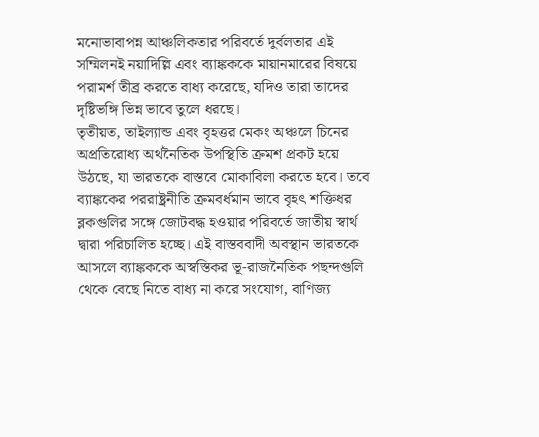মনোভাবাপন্ন আঞ্চলিকতার পরিবর্তে দুর্বলতার এই সম্মিলনই নয়াদিল্লি এবং ব্যাঙ্কককে মায়ানমারের বিষয়ে পরামর্শ তীব্র করতে বাধ্য করেছে, যদিও তারা তাদের দৃষ্টিভঙ্গি ভিন্ন ভাবে তুলে ধরছে।
তৃতীয়ত, তাইল্যান্ড এবং বৃহত্তর মেকং অঞ্চলে চিনের অপ্রতিরোধ্য অর্থনৈতিক উপস্থিতি ক্রমশ প্রকট হয়ে উঠছে, যা ভারতকে বাস্তবে মোকাবিলা করতে হবে। তবে ব্যাঙ্ককের পররাষ্ট্রনীতি ক্রমবর্ধমান ভাবে বৃহৎ শক্তিধর ব্লকগুলির সঙ্গে জোটবদ্ধ হওয়ার পরিবর্তে জাতীয় স্বার্থ দ্বারা পরিচালিত হচ্ছে। এই বাস্তববাদী অবস্থান ভারতকে আসলে ব্যাঙ্কককে অস্বস্তিকর ভূ-রাজনৈতিক পছন্দগুলি থেকে বেছে নিতে বাধ্য না করে সংযোগ, বাণিজ্য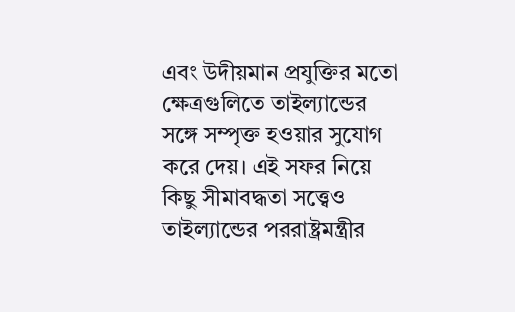এবং উদীয়মান প্রযুক্তির মতো ক্ষেত্রগুলিতে তাইল্যান্ডের সঙ্গে সম্পৃক্ত হওয়ার সুযোগ করে দেয়। এই সফর নিয়ে কিছু সীমাবদ্ধতা সত্ত্বেও তাইল্যান্ডের পররাষ্ট্রমন্ত্রীর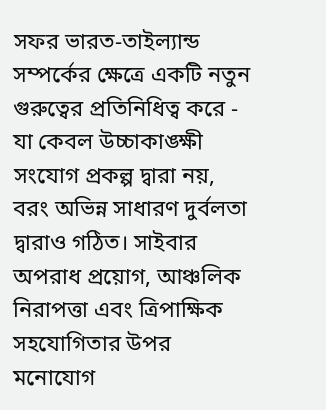সফর ভারত-তাইল্যান্ড সম্পর্কের ক্ষেত্রে একটি নতুন গুরুত্বের প্রতিনিধিত্ব করে - যা কেবল উচ্চাকাঙ্ক্ষী সংযোগ প্রকল্প দ্বারা নয়, বরং অভিন্ন সাধারণ দুর্বলতা দ্বারাও গঠিত। সাইবার অপরাধ প্রয়োগ, আঞ্চলিক নিরাপত্তা এবং ত্রিপাক্ষিক সহযোগিতার উপর মনোযোগ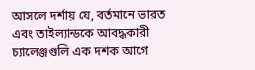আসলে দর্শায় যে, বর্তমানে ভারত এবং তাইল্যান্ডকে আবদ্ধকারী চ্যালেঞ্জগুলি এক দশক আগে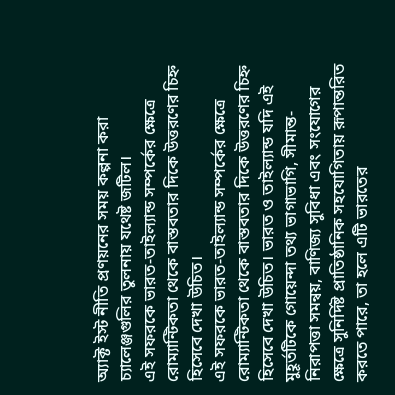অ্যাক্ট ইস্ট নীতি প্রণয়নের সময় কল্পনা করা চ্যালেঞ্জগুলির তুলনায় যথেষ্ট জটিল।
এই সফরকে ভারত-তাইল্যান্ড সম্পর্কের ক্ষেত্রে রোম্যান্টিকতা থেকে বাস্তবতার দিকে উত্তরণের চিহ্ন হিসেবে দেখা উচিত।
এই সফরকে ভারত-তাইল্যান্ড সম্পর্কের ক্ষেত্রে রোম্যান্টিকতা থেকে বাস্তবতার দিকে উত্তরণের চিহ্ন হিসেবে দেখা উচিত। ভারত ও তাইল্যান্ড যদি এই মুহূর্তটিকে গোয়েন্দা তথ্য ভাগাভাগি, সীমান্ত-নিরাপত্তা সমন্বয়, বাণিজ্য সুবিধা এবং সংযোগের ক্ষেত্রে সুনির্দিষ্ট প্রাতিষ্ঠানিক সহযোগিতায় রূপান্তরিত করতে পারে, তা হলে এটি ভারতের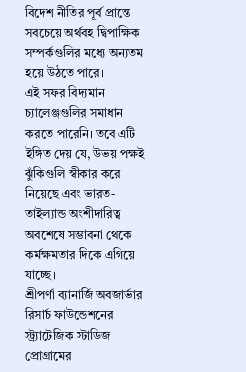বিদেশ নীতির পূর্ব প্রান্তে সবচেয়ে অর্থবহ দ্বিপাক্ষিক সম্পর্কগুলির মধ্যে অন্যতম হয়ে উঠতে পারে।
এই সফর বিদ্যমান চ্যালেঞ্জগুলির সমাধান করতে পারেনি। তবে এটি ইঙ্গিত দেয় যে, উভয় পক্ষই ঝুঁকিগুলি স্বীকার করে নিয়েছে এবং ভারত-তাইল্যান্ড অংশীদারিত্ব অবশেষে সম্ভাবনা থেকে কর্মক্ষমতার দিকে এগিয়ে যাচ্ছে।
শ্রীপর্ণা ব্যানার্জি অবজার্ভার রিসার্চ ফাউন্ডেশনের স্ট্র্যাটেজিক স্টাডিজ প্রোগ্রামের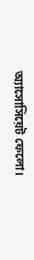অ্যাসোসিয়েট ফেলো।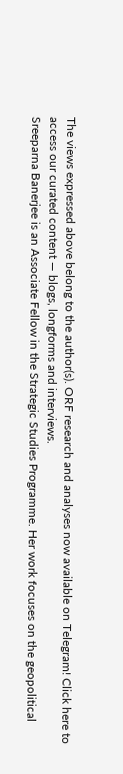The views expressed above belong to the author(s). ORF research and analyses now available on Telegram! Click here to access our curated content — blogs, longforms and interviews.
Sreeparna Banerjee is an Associate Fellow in the Strategic Studies Programme. Her work focuses on the geopolitical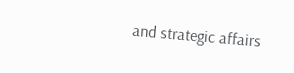and strategic affairs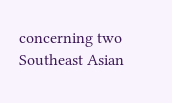concerning two Southeast Asian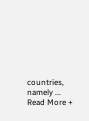countries, namely ...
Read More +